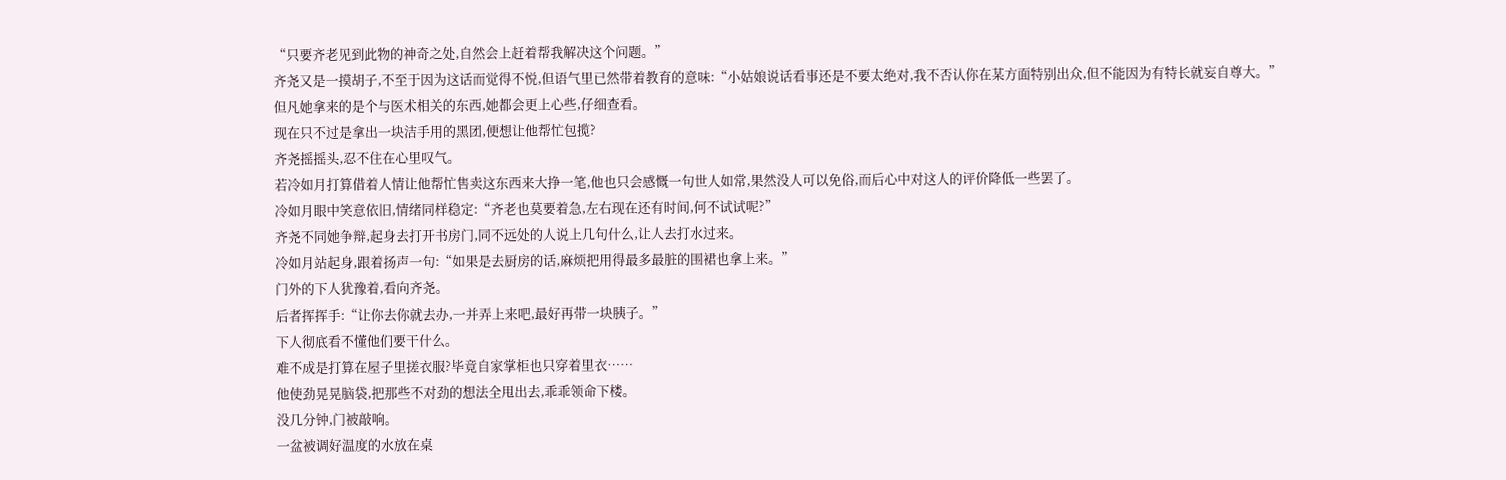“只要齐老见到此物的神奇之处,自然会上赶着帮我解决这个问题。”
齐尧又是一摸胡子,不至于因为这话而觉得不悦,但语气里已然带着教育的意味:“小姑娘说话看事还是不要太绝对,我不否认你在某方面特别出众,但不能因为有特长就妄自尊大。”
但凡她拿来的是个与医术相关的东西,她都会更上心些,仔细查看。
现在只不过是拿出一块洁手用的黑团,便想让他帮忙包揽?
齐尧摇摇头,忍不住在心里叹气。
若冷如月打算借着人情让他帮忙售卖这东西来大挣一笔,他也只会感慨一句世人如常,果然没人可以免俗,而后心中对这人的评价降低一些罢了。
冷如月眼中笑意依旧,情绪同样稳定:“齐老也莫要着急,左右现在还有时间,何不试试呢?”
齐尧不同她争辩,起身去打开书房门,同不远处的人说上几句什么,让人去打水过来。
冷如月站起身,跟着扬声一句:“如果是去厨房的话,麻烦把用得最多最脏的围裙也拿上来。”
门外的下人犹豫着,看向齐尧。
后者挥挥手:“让你去你就去办,一并弄上来吧,最好再带一块胰子。”
下人彻底看不懂他们要干什么。
难不成是打算在屋子里搓衣服?毕竟自家掌柜也只穿着里衣……
他使劲晃晃脑袋,把那些不对劲的想法全甩出去,乖乖领命下楼。
没几分钟,门被敲响。
一盆被调好温度的水放在桌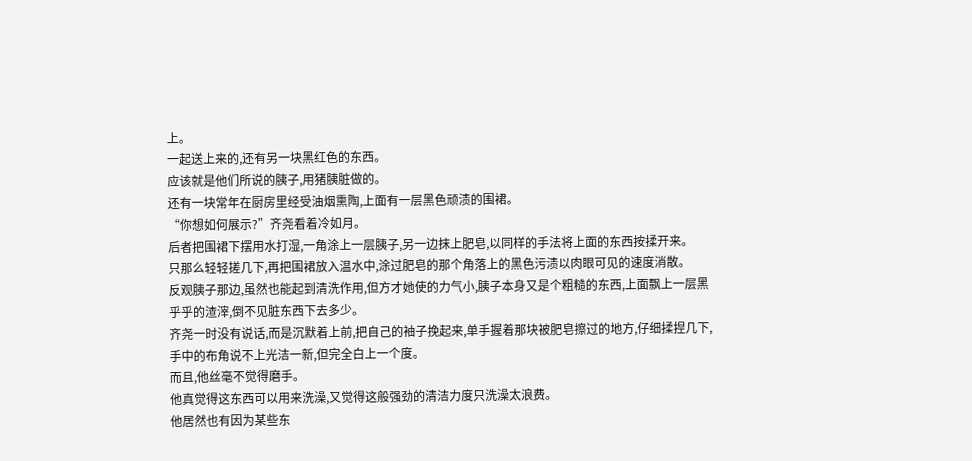上。
一起送上来的,还有另一块黑红色的东西。
应该就是他们所说的胰子,用猪胰脏做的。
还有一块常年在厨房里经受油烟熏陶,上面有一层黑色顽渍的围裙。
“你想如何展示?”齐尧看着冷如月。
后者把围裙下摆用水打湿,一角涂上一层胰子,另一边抹上肥皂,以同样的手法将上面的东西按揉开来。
只那么轻轻搓几下,再把围裙放入温水中,涂过肥皂的那个角落上的黑色污渍以肉眼可见的速度消散。
反观胰子那边,虽然也能起到清洗作用,但方才她使的力气小,胰子本身又是个粗糙的东西,上面飘上一层黑乎乎的渣滓,倒不见脏东西下去多少。
齐尧一时没有说话,而是沉默着上前,把自己的袖子挽起来,单手握着那块被肥皂擦过的地方,仔细揉捏几下,手中的布角说不上光洁一新,但完全白上一个度。
而且,他丝毫不觉得磨手。
他真觉得这东西可以用来洗澡,又觉得这般强劲的清洁力度只洗澡太浪费。
他居然也有因为某些东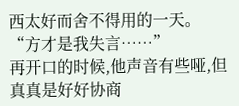西太好而舍不得用的一天。
“方才是我失言……”
再开口的时候,他声音有些哑,但真真是好好协商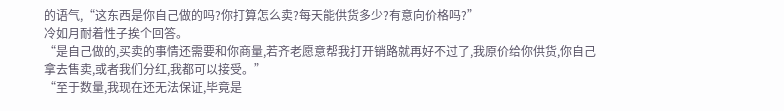的语气,“这东西是你自己做的吗?你打算怎么卖?每天能供货多少?有意向价格吗?”
冷如月耐着性子挨个回答。
“是自己做的,买卖的事情还需要和你商量,若齐老愿意帮我打开销路就再好不过了,我原价给你供货,你自己拿去售卖,或者我们分红,我都可以接受。”
“至于数量,我现在还无法保证,毕竟是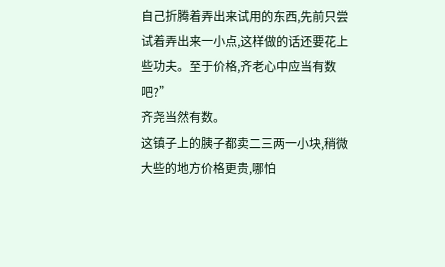自己折腾着弄出来试用的东西,先前只尝试着弄出来一小点,这样做的话还要花上些功夫。至于价格,齐老心中应当有数吧?”
齐尧当然有数。
这镇子上的胰子都卖二三两一小块,稍微大些的地方价格更贵,哪怕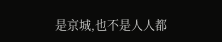是京城,也不是人人都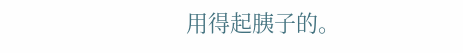用得起胰子的。